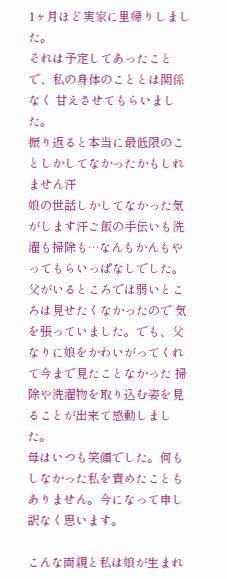1ヶ月ほど実家に里帰りしました。
それは予定してあったことで、私の身体のこととは関係なく 甘えさせてもらいました。
振り返ると本当に最低限のことしかしてなかったかもしれません汗
娘の世話しかしてなかった気がします汗ご飯の手伝いも洗濯も掃除も…なんもかんもやってもらいっぱなしでした。
父がいるところでは弱いところは見せたくなかったので 気を張っていました。でも、父なりに娘をかわいがってくれて今まで見たことなかった 掃除や洗濯物を取り込む姿を見ることが出来て感動しました。
母はいつも笑顔でした。何もしなかった私を責めたこともありません。今になって申し訳なく思います。

こんな両親と私は娘が生まれ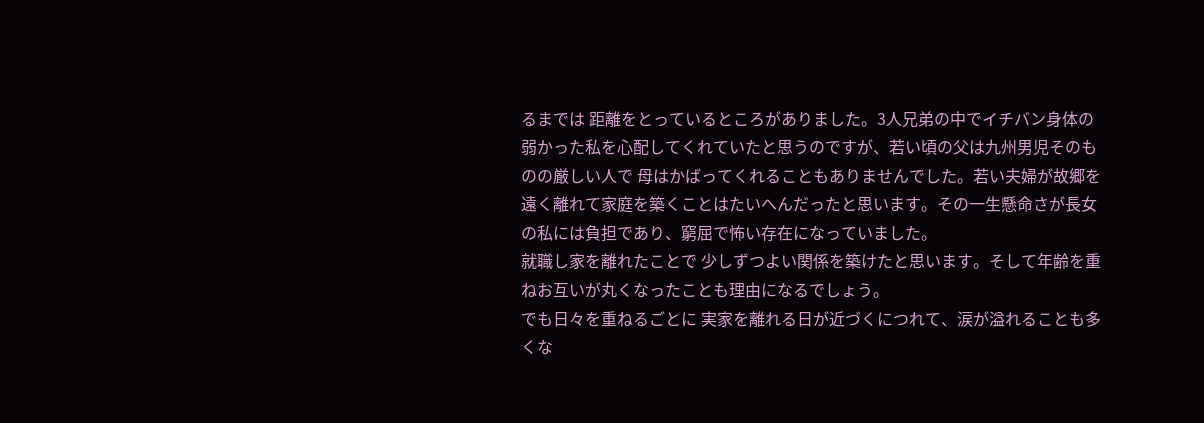るまでは 距離をとっているところがありました。3人兄弟の中でイチバン身体の弱かった私を心配してくれていたと思うのですが、若い頃の父は九州男児そのものの厳しい人で 母はかばってくれることもありませんでした。若い夫婦が故郷を遠く離れて家庭を築くことはたいへんだったと思います。その一生懸命さが長女の私には負担であり、窮屈で怖い存在になっていました。
就職し家を離れたことで 少しずつよい関係を築けたと思います。そして年齢を重ねお互いが丸くなったことも理由になるでしょう。
でも日々を重ねるごとに 実家を離れる日が近づくにつれて、涙が溢れることも多くな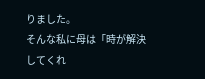りました。
そんな私に母は「時が解決してくれ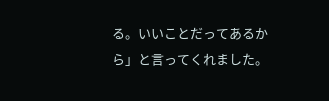る。いいことだってあるから」と言ってくれました。